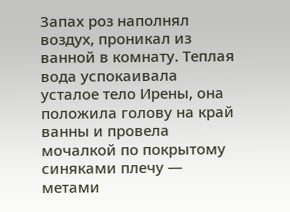Запах роз наполнял воздух, проникал из ванной в комнату. Теплая вода успокаивала усталое тело Ирены, она положила голову на край ванны и провела мочалкой по покрытому синяками плечу — метами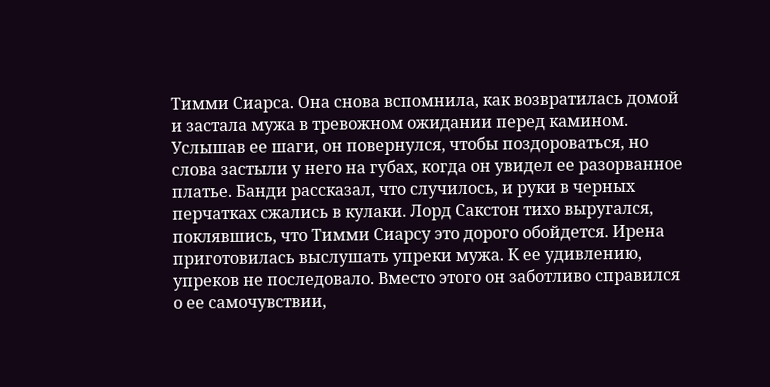Тимми Сиарса. Она снова вспомнила, как возвратилась домой и застала мужа в тревожном ожидании перед камином. Услышав ее шаги, он повернулся, чтобы поздороваться, но слова застыли у него на губах, когда он увидел ее разорванное платье. Банди рассказал, что случилось, и руки в черных перчатках сжались в кулаки. Лорд Сакстон тихо выругался, поклявшись, что Тимми Сиарсу это дорого обойдется. Ирена приготовилась выслушать упреки мужа. К ее удивлению, упреков не последовало. Вместо этого он заботливо справился о ее самочувствии,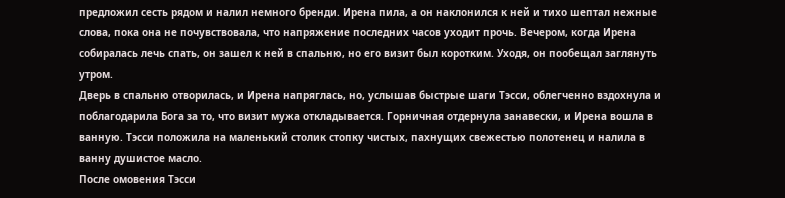предложил сесть рядом и налил немного бренди. Ирена пила, а он наклонился к ней и тихо шептал нежные слова, пока она не почувствовала, что напряжение последних часов уходит прочь. Вечером, когда Ирена собиралась лечь спать, он зашел к ней в спальню, но его визит был коротким. Уходя, он пообещал заглянуть утром.
Дверь в спальню отворилась, и Ирена напряглась, но, услышав быстрые шаги Тэсси, облегченно вздохнула и поблагодарила Бога за то, что визит мужа откладывается. Горничная отдернула занавески, и Ирена вошла в ванную. Тэсси положила на маленький столик стопку чистых, пахнущих свежестью полотенец и налила в ванну душистое масло.
После омовения Тэсси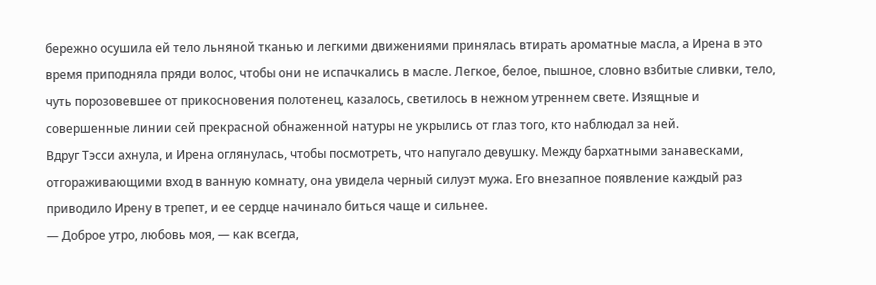бережно осушила ей тело льняной тканью и легкими движениями принялась втирать ароматные масла, а Ирена в это время приподняла пряди волос, чтобы они не испачкались в масле. Легкое, белое, пышное, словно взбитые сливки, тело, чуть порозовевшее от прикосновения полотенец, казалось, светилось в нежном утреннем свете. Изящные и совершенные линии сей прекрасной обнаженной натуры не укрылись от глаз того, кто наблюдал за ней.
Вдруг Тэсси ахнула, и Ирена оглянулась, чтобы посмотреть, что напугало девушку. Между бархатными занавесками, отгораживающими вход в ванную комнату, она увидела черный силуэт мужа. Его внезапное появление каждый раз приводило Ирену в трепет, и ее сердце начинало биться чаще и сильнее.
— Доброе утро, любовь моя, — как всегда,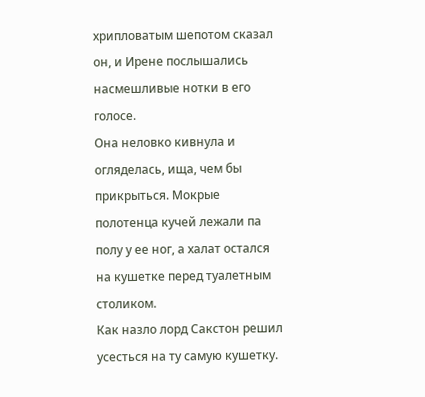хрипловатым шепотом сказал он, и Ирене послышались насмешливые нотки в его голосе.
Она неловко кивнула и огляделась, ища, чем бы прикрыться. Мокрые полотенца кучей лежали па полу у ее ног, а халат остался на кушетке перед туалетным столиком.
Как назло лорд Сакстон решил усесться на ту самую кушетку.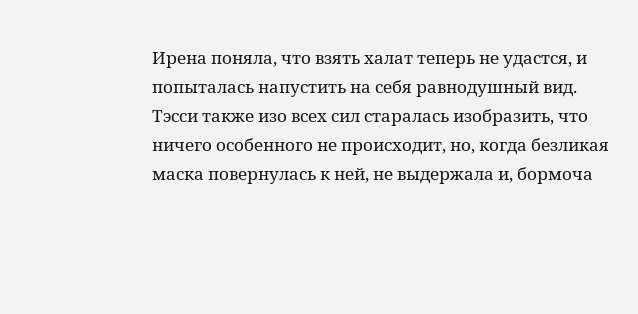Ирена поняла, что взять халат теперь не удастся, и попыталась напустить на себя равнодушный вид. Тэсси также изо всех сил старалась изобразить, что ничего особенного не происходит, но, когда безликая маска повернулась к ней, не выдержала и, бормоча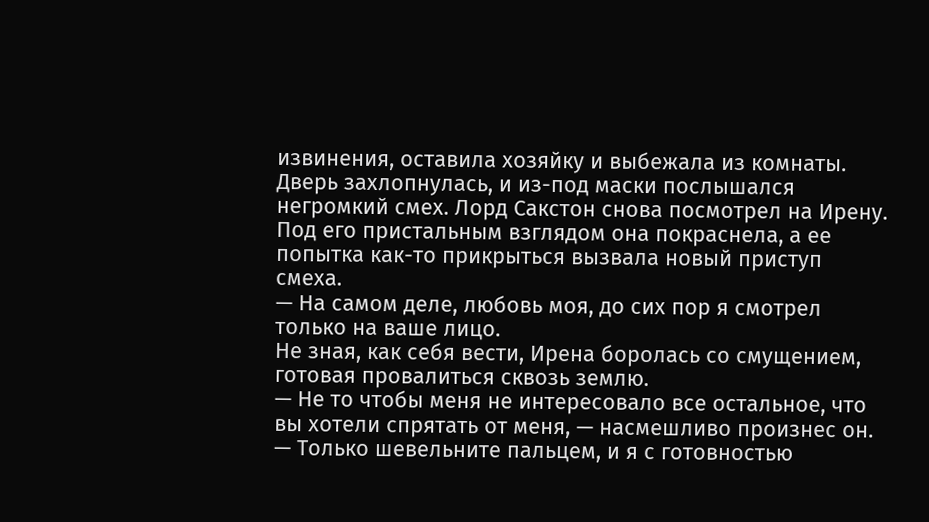извинения, оставила хозяйку и выбежала из комнаты.
Дверь захлопнулась, и из-под маски послышался негромкий смех. Лорд Сакстон снова посмотрел на Ирену. Под его пристальным взглядом она покраснела, а ее попытка как-то прикрыться вызвала новый приступ смеха.
— На самом деле, любовь моя, до сих пор я смотрел только на ваше лицо.
Не зная, как себя вести, Ирена боролась со смущением, готовая провалиться сквозь землю.
— Не то чтобы меня не интересовало все остальное, что вы хотели спрятать от меня, — насмешливо произнес он. — Только шевельните пальцем, и я с готовностью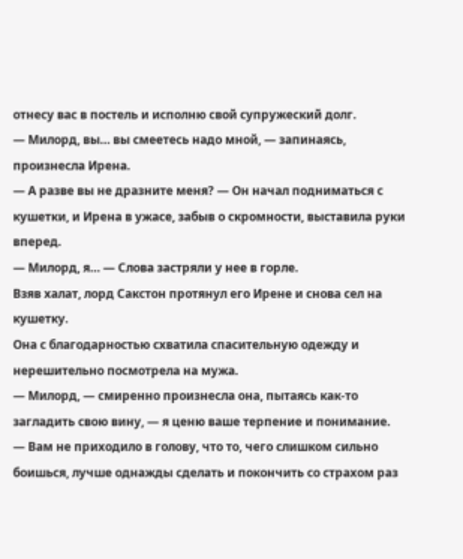отнесу вас в постель и исполню свой супружеский долг.
— Милорд, вы… вы смеетесь надо мной, — запинаясь, произнесла Ирена.
— А разве вы не дразните меня? — Он начал подниматься с кушетки, и Ирена в ужасе, забыв о скромности, выставила руки вперед.
— Милорд, я… — Слова застряли у нее в горле.
Взяв халат, лорд Сакстон протянул его Ирене и снова сел на кушетку.
Она с благодарностью схватила спасительную одежду и нерешительно посмотрела на мужа.
— Милорд, — смиренно произнесла она, пытаясь как-то загладить свою вину, — я ценю ваше терпение и понимание.
— Вам не приходило в голову, что то, чего слишком сильно боишься, лучше однажды сделать и покончить со страхом раз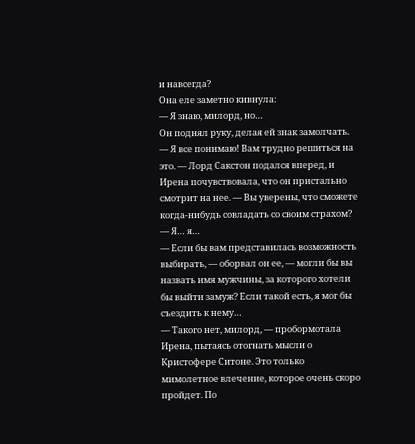и навсегда?
Она еле заметно кивнула:
— Я знаю, милорд, но…
Он поднял руку, делая ей знак замолчать.
— Я все понимаю! Вам трудно решиться на это. — Лорд Сакстон подался вперед, и Ирена почувствовала, что он пристально смотрит на нее. — Вы уверены, что сможете когда-нибудь совладать со своим страхом?
— Я… я…
— Если бы вам представилась возможность выбирать, — оборвал он ее, — могли бы вы назвать имя мужчины, за которого хотели бы выйти замуж? Если такой есть, я мог бы съездить к нему…
— Такого нет, милорд, — пробормотала Ирена, пытаясь отогнать мысли о Кристофере Ситоне. Это только мимолетное влечение, которое очень скоро пройдет. По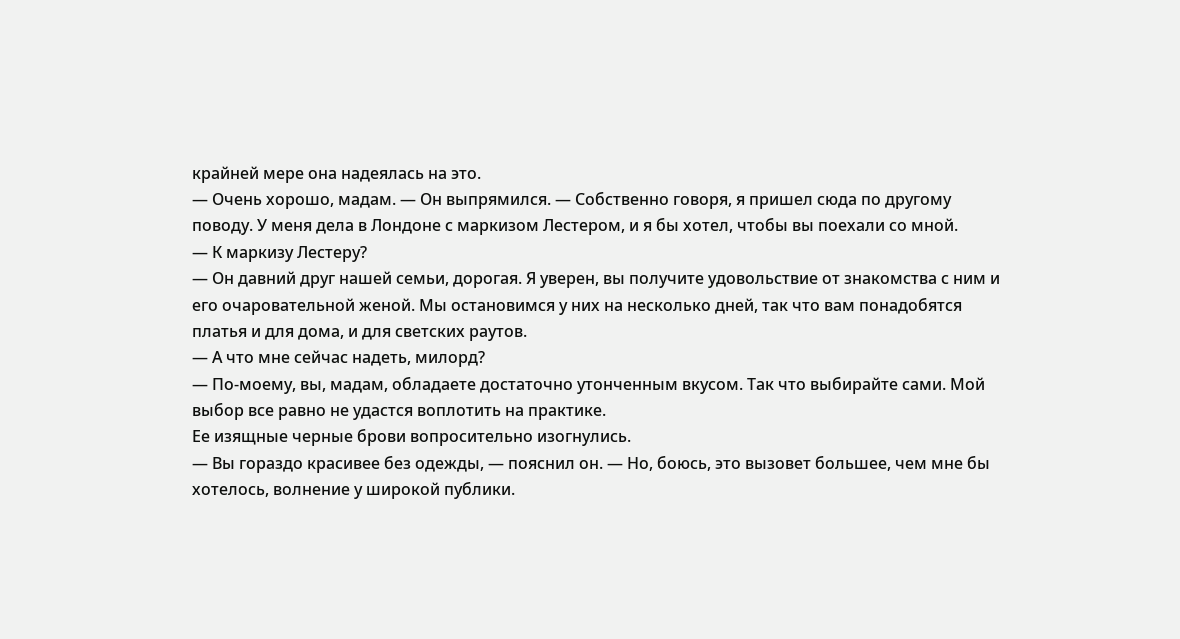крайней мере она надеялась на это.
— Очень хорошо, мадам. — Он выпрямился. — Собственно говоря, я пришел сюда по другому поводу. У меня дела в Лондоне с маркизом Лестером, и я бы хотел, чтобы вы поехали со мной.
— К маркизу Лестеру?
— Он давний друг нашей семьи, дорогая. Я уверен, вы получите удовольствие от знакомства с ним и его очаровательной женой. Мы остановимся у них на несколько дней, так что вам понадобятся платья и для дома, и для светских раутов.
— А что мне сейчас надеть, милорд?
— По-моему, вы, мадам, обладаете достаточно утонченным вкусом. Так что выбирайте сами. Мой выбор все равно не удастся воплотить на практике.
Ее изящные черные брови вопросительно изогнулись.
— Вы гораздо красивее без одежды, — пояснил он. — Но, боюсь, это вызовет большее, чем мне бы хотелось, волнение у широкой публики.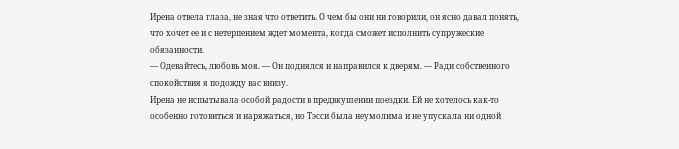Ирена отвела глаза, не зная что ответить. О чем бы они ни говорили, он ясно давал понять, что хочет ее и с нетерпением ждет момента, когда сможет исполнить супружеские обязанности.
— Одевайтесь, любовь моя. — Он поднялся и направился к дверям. — Ради собственного спокойствия я подожду вас внизу.
Ирена не испытывала особой радости в предвкушении поездки. Ей не хотелось как-то особенно готовиться и наряжаться, но Тэсси была неумолима и не упускала ни одной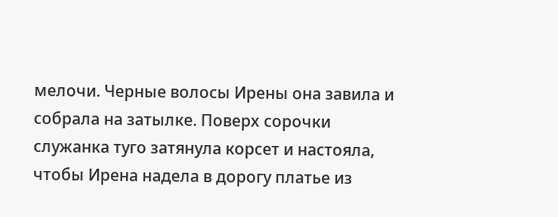мелочи. Черные волосы Ирены она завила и собрала на затылке. Поверх сорочки служанка туго затянула корсет и настояла, чтобы Ирена надела в дорогу платье из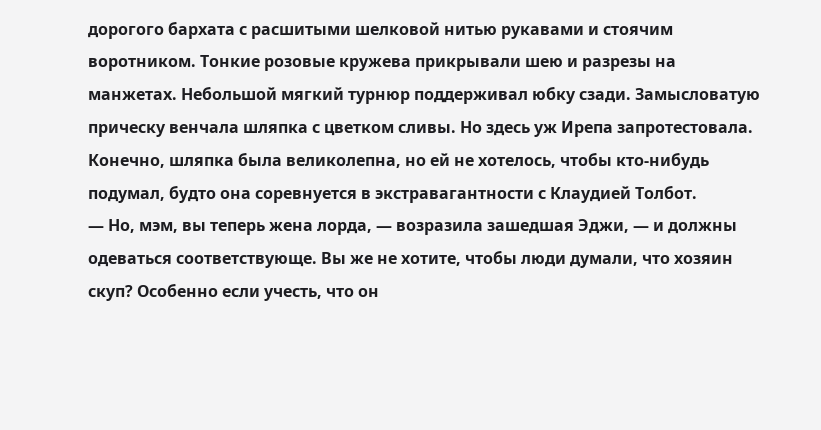дорогого бархата с расшитыми шелковой нитью рукавами и стоячим воротником. Тонкие розовые кружева прикрывали шею и разрезы на манжетах. Небольшой мягкий турнюр поддерживал юбку сзади. Замысловатую прическу венчала шляпка с цветком сливы. Но здесь уж Ирепа запротестовала. Конечно, шляпка была великолепна, но ей не хотелось, чтобы кто-нибудь подумал, будто она соревнуется в экстравагантности с Клаудией Толбот.
— Но, мэм, вы теперь жена лорда, — возразила зашедшая Эджи, — и должны одеваться соответствующе. Вы же не хотите, чтобы люди думали, что хозяин скуп? Особенно если учесть, что он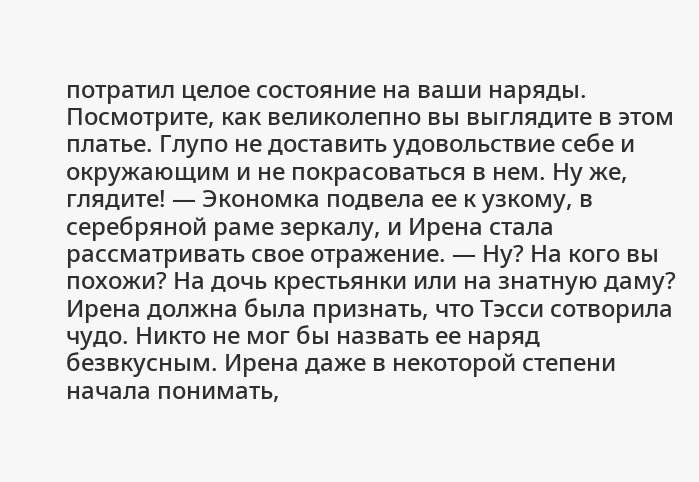потратил целое состояние на ваши наряды. Посмотрите, как великолепно вы выглядите в этом платье. Глупо не доставить удовольствие себе и окружающим и не покрасоваться в нем. Ну же, глядите! — Экономка подвела ее к узкому, в серебряной раме зеркалу, и Ирена стала рассматривать свое отражение. — Ну? На кого вы похожи? На дочь крестьянки или на знатную даму?
Ирена должна была признать, что Тэсси сотворила чудо. Никто не мог бы назвать ее наряд безвкусным. Ирена даже в некоторой степени начала понимать,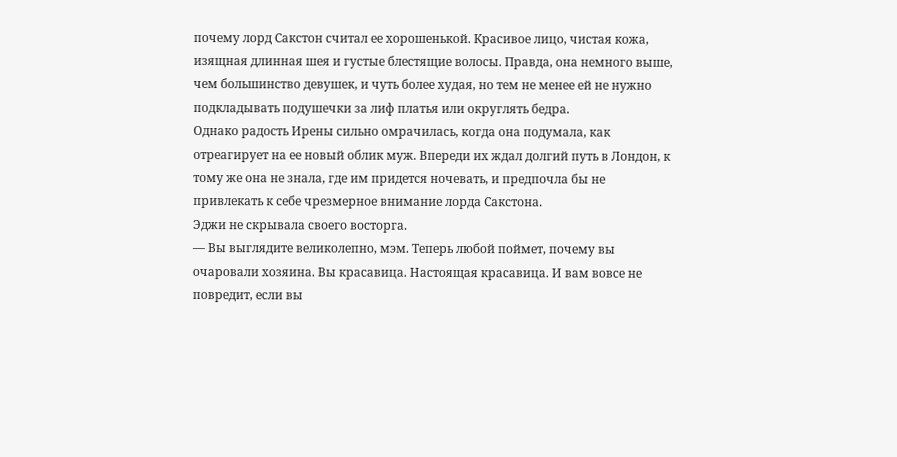почему лорд Сакстон считал ее хорошенькой. Красивое лицо, чистая кожа, изящная длинная шея и густые блестящие волосы. Правда, она немного выше, чем большинство девушек, и чуть более худая, но тем не менее ей не нужно подкладывать подушечки за лиф платья или округлять бедра.
Однако радость Ирены сильно омрачилась, когда она подумала, как отреагирует на ее новый облик муж. Впереди их ждал долгий путь в Лондон, к тому же она не знала, где им придется ночевать, и предпочла бы не привлекать к себе чрезмерное внимание лорда Сакстона.
Эджи не скрывала своего восторга.
— Вы выглядите великолепно, мэм. Теперь любой поймет, почему вы очаровали хозяина. Вы красавица. Настоящая красавица. И вам вовсе не повредит, если вы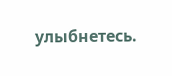улыбнетесь.